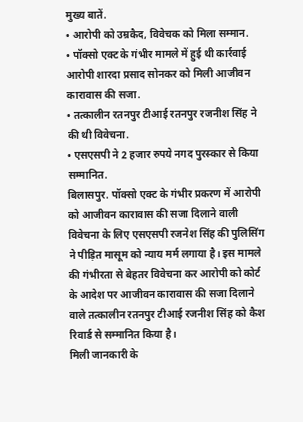मुख्य बातें.
• आरोपी को उम्रकैद, विवेचक को मिला सम्मान.
• पॉक्सो एक्ट के गंभीर मामले में हुई थी कार्रवाई
आरोपी शारदा प्रसाद सोनकर को मिली आजीवन कारावास की सजा.
• तत्कालीन रतनपुर टीआई रतनपुर रजनीश सिंह ने की थी विवेचना.
• एसएसपी ने 2 हजार रुपये नगद पुरस्कार से किया सम्मानित.
बिलासपुर. पॉक्सो एक्ट के गंभीर प्रकरण में आरोपी को आजीवन कारावास की सजा दिलाने वाली विवेचना के लिए एसएसपी रजनेश सिंह की पुलिसिंग ने पीड़ित मासूम को न्याय मर्म लगाया है। इस मामले की गंभीरता से बेहतर विवेचना कर आरोपी को कोर्ट के आदेश पर आजीवन कारावास की सजा दिलाने वाले तत्कालीन रतनपुर टीआई रजनीश सिंह को कैश रिवार्ड से सम्मानित किया है।
मिली जानकारी के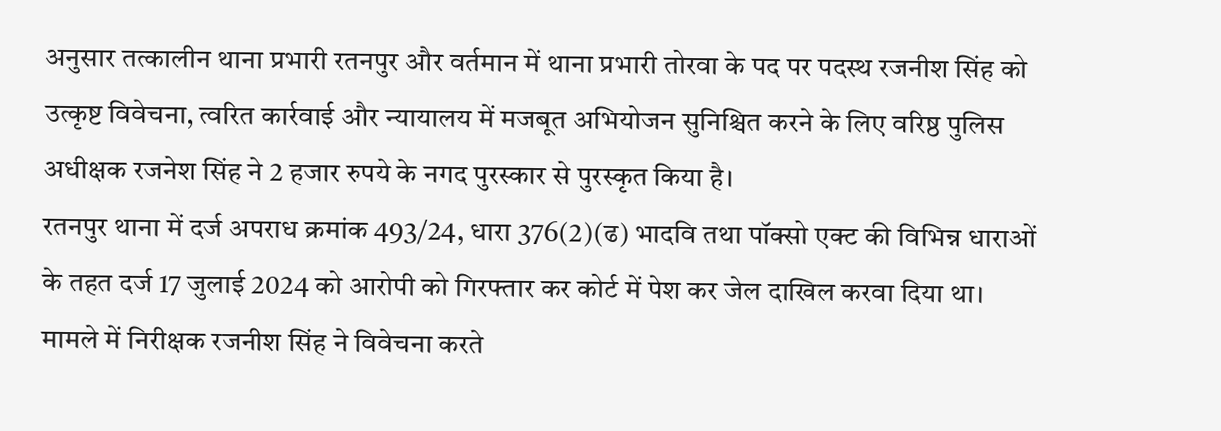अनुसार तत्कालीन थाना प्रभारी रतनपुर और वर्तमान में थाना प्रभारी तोरवा के पद पर पदस्थ रजनीश सिंह को उत्कृष्ट विवेचना, त्वरित कार्रवाई और न्यायालय में मजबूत अभियोजन सुनिश्चित करने के लिए वरिष्ठ पुलिस अधीक्षक रजनेश सिंह ने 2 हजार रुपये के नगद पुरस्कार से पुरस्कृत किया है।
रतनपुर थाना में दर्ज अपराध क्रमांक 493/24, धारा 376(2)(ढ) भादवि तथा पॉक्सो एक्ट की विभिन्न धाराओं के तहत दर्ज 17 जुलाई 2024 को आरोपी को गिरफ्तार कर कोर्ट में पेश कर जेल दाखिल करवा दिया था। मामले में निरीक्षक रजनीश सिंह ने विवेचना करते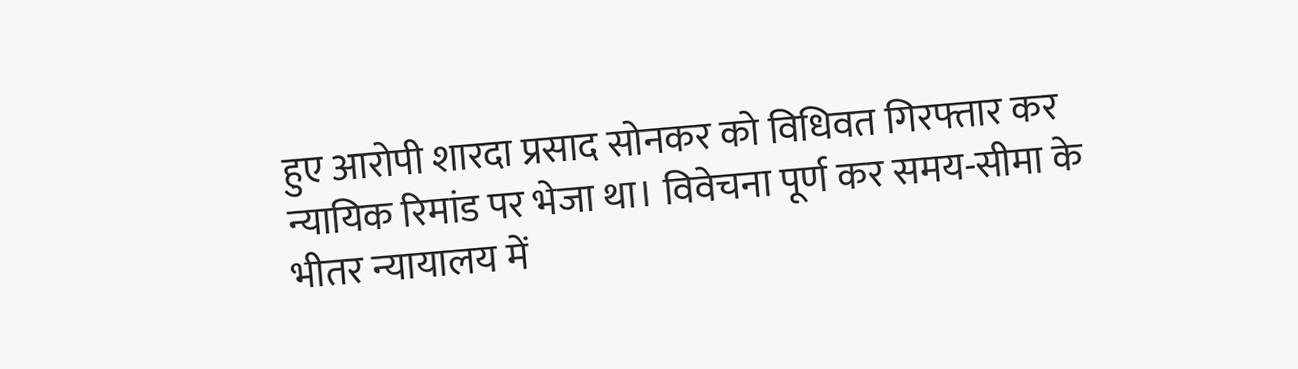हुए आरोपी शारदा प्रसाद सोनकर को विधिवत गिरफ्तार कर न्यायिक रिमांड पर भेजा था। विवेचना पूर्ण कर समय-सीमा के भीतर न्यायालय में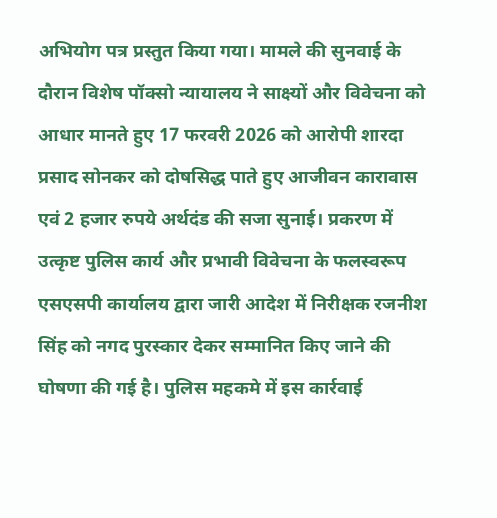अभियोग पत्र प्रस्तुत किया गया। मामले की सुनवाई के दौरान विशेष पॉक्सो न्यायालय ने साक्ष्यों और विवेचना को आधार मानते हुए 17 फरवरी 2026 को आरोपी शारदा प्रसाद सोनकर को दोषसिद्ध पाते हुए आजीवन कारावास एवं 2 हजार रुपये अर्थदंड की सजा सुनाई। प्रकरण में उत्कृष्ट पुलिस कार्य और प्रभावी विवेचना के फलस्वरूप एसएसपी कार्यालय द्वारा जारी आदेश में निरीक्षक रजनीश सिंह को नगद पुरस्कार देकर सम्मानित किए जाने की घोषणा की गई है। पुलिस महकमे में इस कार्रवाई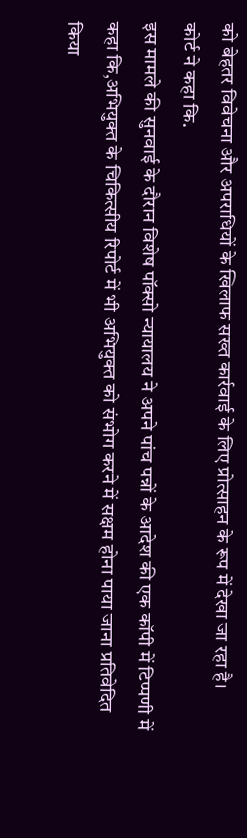को बेहतर विवेचना और अपराधियों के खिलाफ सख्त कार्रवाई के लिए प्रोत्साहन के रूप में देखा जा रहा है।
कोर्ट ने कहा कि.
इस मामले की सुनवाई के दौरान विशेष पॉक्सो न्यायालय ने अपने पांच पन्नों के आदेश की एक कॉपी में टिप्पणी में कहा कि,अभियुक्त के चिकित्सीय रिपोर्ट में भी अभियुक्त को संभोग करने में सक्षम होना पाया जाना प्रतिवेदित किया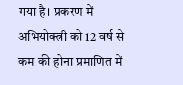गया है। प्रकरण में अभियोक्त्री को 12 वर्ष से कम की होना प्रमाणित में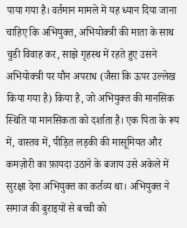पाया गया है। वर्तमान मामले में यह ध्यान दिया जाना चाहिए कि अभियुक्त, अभियोक्त्री की माता के साथ चुडी विवाह कर, साझे गृहस्थ में रहते हुए उसने अभियोक्त्री पर यौन अपराध (जैसा कि ऊपर उल्लेख किया गया है) किया है, जो अभियुक्त की मानसिक स्थिति या मानसिकता को दर्शाता है। एक पिता के रूप में, वास्तव में, पीड़ित लड़की की मासूमियत और कमज़ोरी का फ़ायदा उठाने के बजाय उसे अकेले में सुरक्षा देना अभियुक्त का कर्तव्य था। अभियुक्त ने समाज की बुराइयों से बच्ची को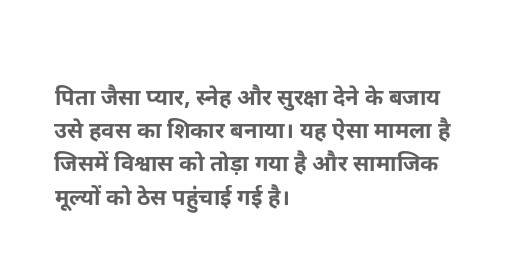पिता जैसा प्यार, स्नेह और सुरक्षा देने के बजाय उसे हवस का शिकार बनाया। यह ऐसा मामला है जिसमें विश्वास को तोड़ा गया है और सामाजिक मूल्यों को ठेस पहुंचाई गई है।